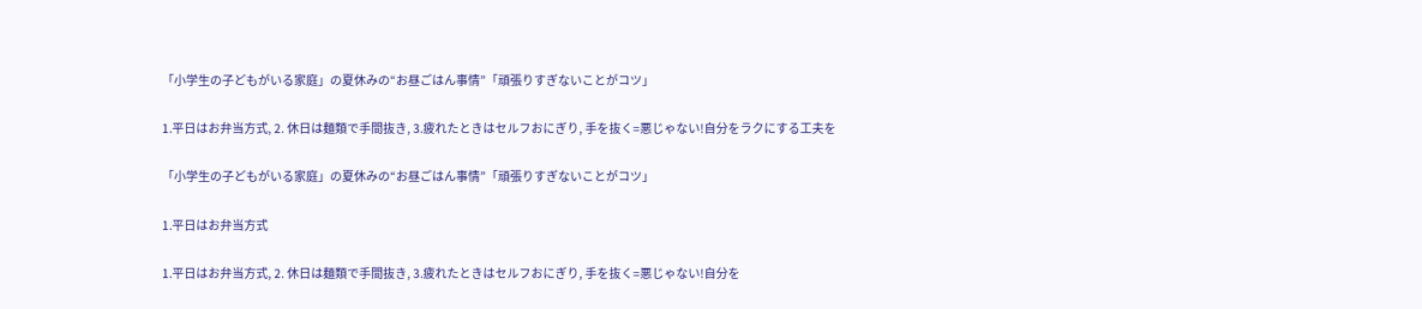「小学生の子どもがいる家庭」の夏休みの“お昼ごはん事情”「頑張りすぎないことがコツ」

1.平日はお弁当方式, 2. 休日は麺類で手間抜き, 3.疲れたときはセルフおにぎり, 手を抜く=悪じゃない!自分をラクにする工夫を

「小学生の子どもがいる家庭」の夏休みの“お昼ごはん事情”「頑張りすぎないことがコツ」

1.平日はお弁当方式

1.平日はお弁当方式, 2. 休日は麺類で手間抜き, 3.疲れたときはセルフおにぎり, 手を抜く=悪じゃない!自分を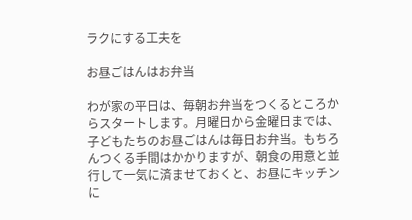ラクにする工夫を

お昼ごはんはお弁当

わが家の平日は、毎朝お弁当をつくるところからスタートします。月曜日から金曜日までは、子どもたちのお昼ごはんは毎日お弁当。もちろんつくる手間はかかりますが、朝食の用意と並行して一気に済ませておくと、お昼にキッチンに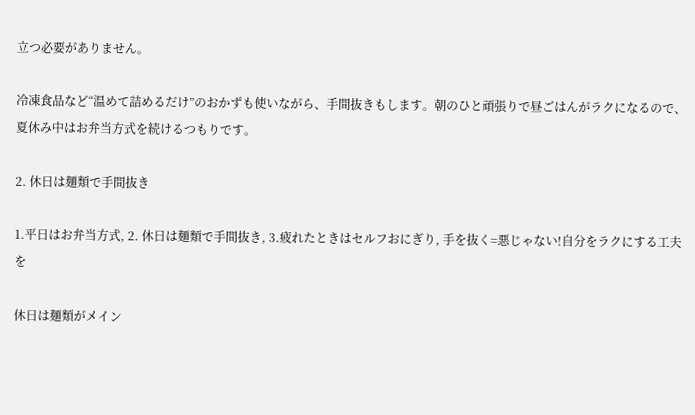立つ必要がありません。

冷凍食品など“温めて詰めるだけ”のおかずも使いながら、手間抜きもします。朝のひと頑張りで昼ごはんがラクになるので、夏休み中はお弁当方式を続けるつもりです。

2. 休日は麺類で手間抜き

1.平日はお弁当方式, 2. 休日は麺類で手間抜き, 3.疲れたときはセルフおにぎり, 手を抜く=悪じゃない!自分をラクにする工夫を

休日は麺類がメイン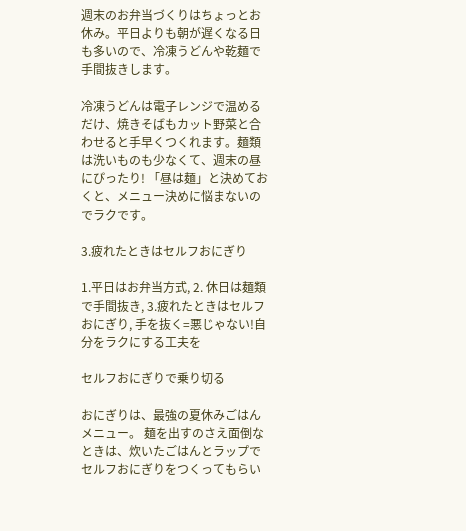週末のお弁当づくりはちょっとお休み。平日よりも朝が遅くなる日も多いので、冷凍うどんや乾麺で手間抜きします。

冷凍うどんは電子レンジで温めるだけ、焼きそばもカット野菜と合わせると手早くつくれます。麺類は洗いものも少なくて、週末の昼にぴったり! 「昼は麺」と決めておくと、メニュー決めに悩まないのでラクです。

3.疲れたときはセルフおにぎり

1.平日はお弁当方式, 2. 休日は麺類で手間抜き, 3.疲れたときはセルフおにぎり, 手を抜く=悪じゃない!自分をラクにする工夫を

セルフおにぎりで乗り切る

おにぎりは、最強の夏休みごはんメニュー。 麺を出すのさえ面倒なときは、炊いたごはんとラップでセルフおにぎりをつくってもらい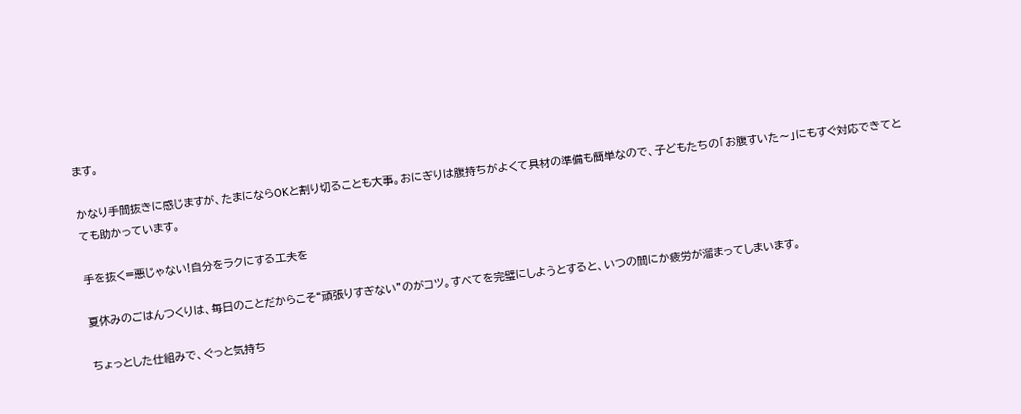ます。

かなり手間抜きに感じますが、たまにならOKと割り切ることも大事。おにぎりは腹持ちがよくて具材の準備も簡単なので、子どもたちの「お腹すいた〜」にもすぐ対応できてとても助かっています。

手を抜く=悪じゃない!自分をラクにする工夫を

夏休みのごはんつくりは、毎日のことだからこそ“頑張りすぎない”のがコツ。すべてを完璧にしようとすると、いつの間にか疲労が溜まってしまいます。

ちょっとした仕組みで、ぐっと気持ち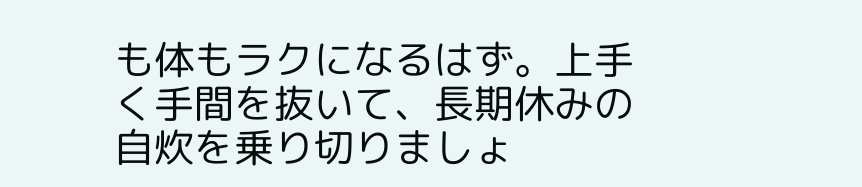も体もラクになるはず。上手く手間を抜いて、長期休みの自炊を乗り切りましょ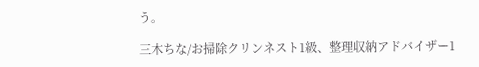う。

三木ちな/お掃除クリンネスト1級、整理収納アドバイザー1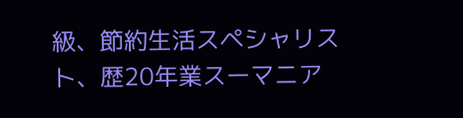級、節約生活スペシャリスト、歴20年業スーマニア